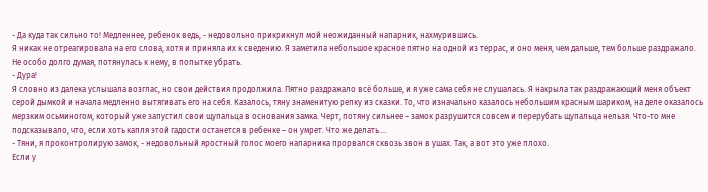- Да куда так сильно то! Медленнее, ребенок ведь, - недовольно прикрикнул мой неожиданный напарник, нахмурившись.
Я никак не отреагировала на его слова, хотя и приняла их к сведению. Я заметила небольшое красное пятно на одной из террас, и оно меня, чем дальше, тем больше раздражало. Не особо долго думая, потянулась к нему, в попытке убрать.
- Дура!
Я словно из далека услышала возглас, но свои действия продолжила. Пятно раздражало всё больше, и я уже сама себя не слушалась. Я накрыла так раздражающий меня объект серой дымкой и начала медленно вытягивать его на себя. Казалось, тяну знаменитую репку из сказки. То, что изначально казалось небольшим красным шариком, на деле оказалось мерзким осьминогом, который уже запустил свои щупальца в основания замка. Черт, потяну сильнее – замок разрушится совсем и перерубать щупальца нельзя. Что-то мне подсказывало, что, если хоть капля этой гадости останется в ребенке – он умрет. Что же делать….
- Тяни, я проконтролирую замок, - недовольный яростный голос моего напарника прорвался сквозь звон в ушах. Так, а вот это уже плохо.
Если у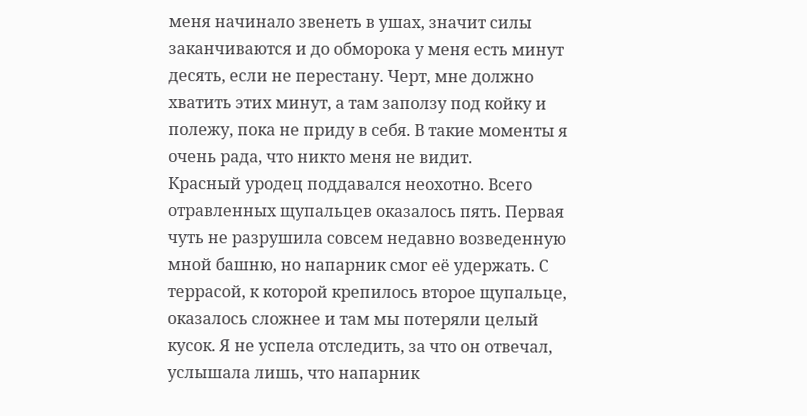меня начинало звенеть в ушах, значит силы заканчиваются и до обморока у меня есть минут десять, если не перестану. Черт, мне должно хватить этих минут, а там заползу под койку и полежу, пока не приду в себя. В такие моменты я очень рада, что никто меня не видит.
Красный уродец поддавался неохотно. Всего отравленных щупальцев оказалось пять. Первая чуть не разрушила совсем недавно возведенную мной башню, но напарник смог её удержать. С террасой, к которой крепилось второе щупальце, оказалось сложнее и там мы потеряли целый кусок. Я не успела отследить, за что он отвечал, услышала лишь, что напарник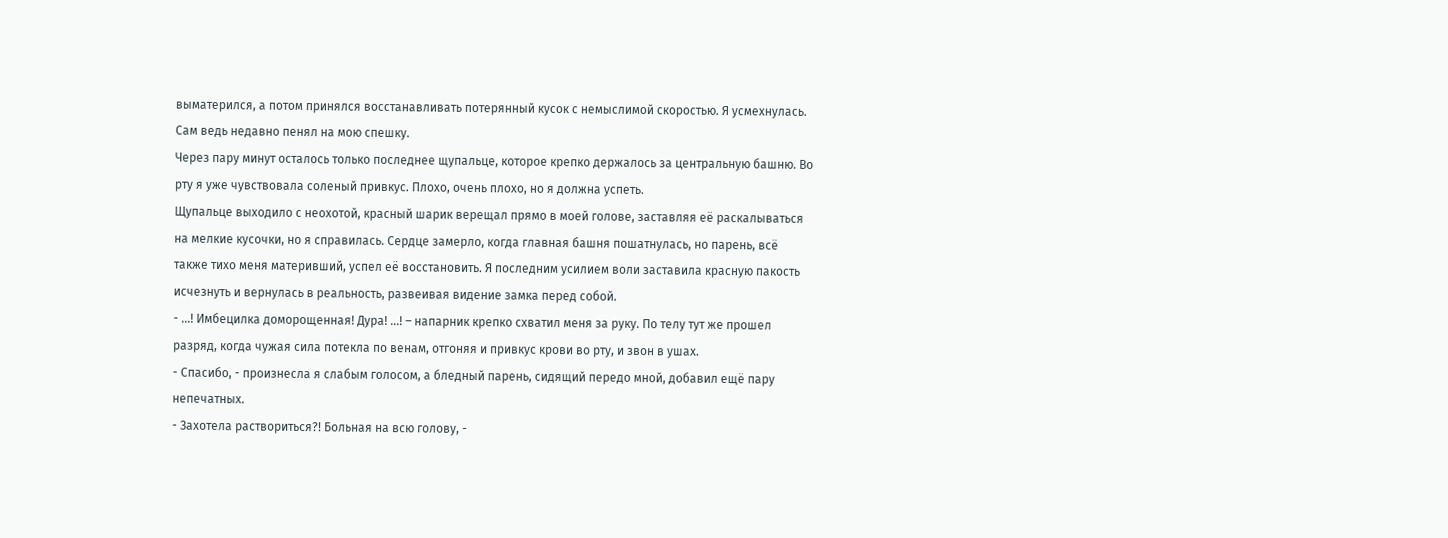выматерился, а потом принялся восстанавливать потерянный кусок с немыслимой скоростью. Я усмехнулась. Сам ведь недавно пенял на мою спешку.
Через пару минут осталось только последнее щупальце, которое крепко держалось за центральную башню. Во рту я уже чувствовала соленый привкус. Плохо, очень плохо, но я должна успеть.
Щупальце выходило с неохотой, красный шарик верещал прямо в моей голове, заставляя её раскалываться на мелкие кусочки, но я справилась. Сердце замерло, когда главная башня пошатнулась, но парень, всё также тихо меня материвший, успел её восстановить. Я последним усилием воли заставила красную пакость исчезнуть и вернулась в реальность, развеивая видение замка перед собой.
- …! Имбецилка доморощенная! Дура! …! – напарник крепко схватил меня за руку. По телу тут же прошел разряд, когда чужая сила потекла по венам, отгоняя и привкус крови во рту, и звон в ушах.
- Спасибо, - произнесла я слабым голосом, а бледный парень, сидящий передо мной, добавил ещё пару непечатных.
- Захотела раствориться?! Больная на всю голову, -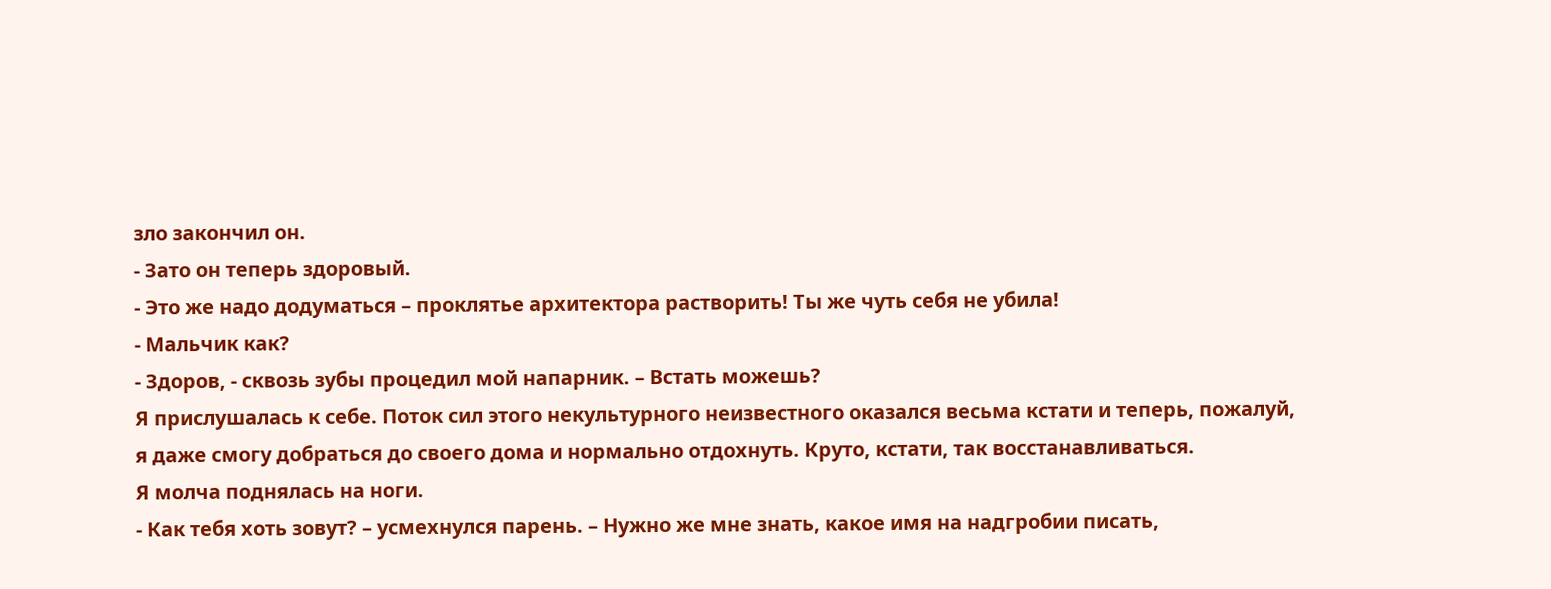зло закончил он.
- Зато он теперь здоровый.
- Это же надо додуматься – проклятье архитектора растворить! Ты же чуть себя не убила!
- Мальчик как?
- Здоров, - сквозь зубы процедил мой напарник. – Встать можешь?
Я прислушалась к себе. Поток сил этого некультурного неизвестного оказался весьма кстати и теперь, пожалуй, я даже смогу добраться до своего дома и нормально отдохнуть. Круто, кстати, так восстанавливаться.
Я молча поднялась на ноги.
- Как тебя хоть зовут? – усмехнулся парень. – Нужно же мне знать, какое имя на надгробии писать,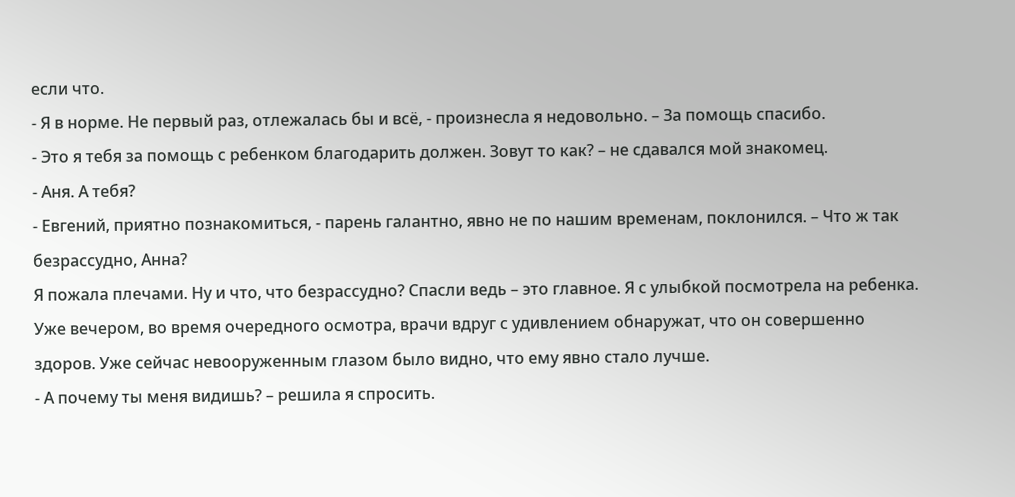если что.
- Я в норме. Не первый раз, отлежалась бы и всё, - произнесла я недовольно. – За помощь спасибо.
- Это я тебя за помощь с ребенком благодарить должен. Зовут то как? – не сдавался мой знакомец.
- Аня. А тебя?
- Евгений, приятно познакомиться, - парень галантно, явно не по нашим временам, поклонился. – Что ж так безрассудно, Анна?
Я пожала плечами. Ну и что, что безрассудно? Спасли ведь – это главное. Я с улыбкой посмотрела на ребенка. Уже вечером, во время очередного осмотра, врачи вдруг с удивлением обнаружат, что он совершенно здоров. Уже сейчас невооруженным глазом было видно, что ему явно стало лучше.
- А почему ты меня видишь? – решила я спросить.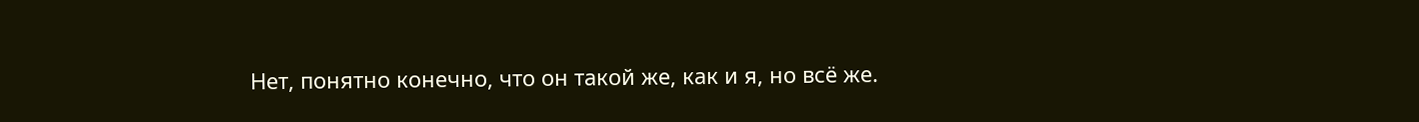Нет, понятно конечно, что он такой же, как и я, но всё же.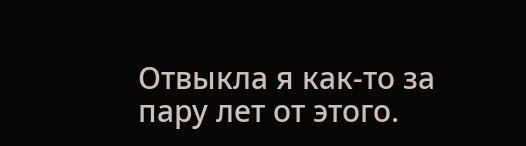Отвыкла я как-то за пару лет от этого.